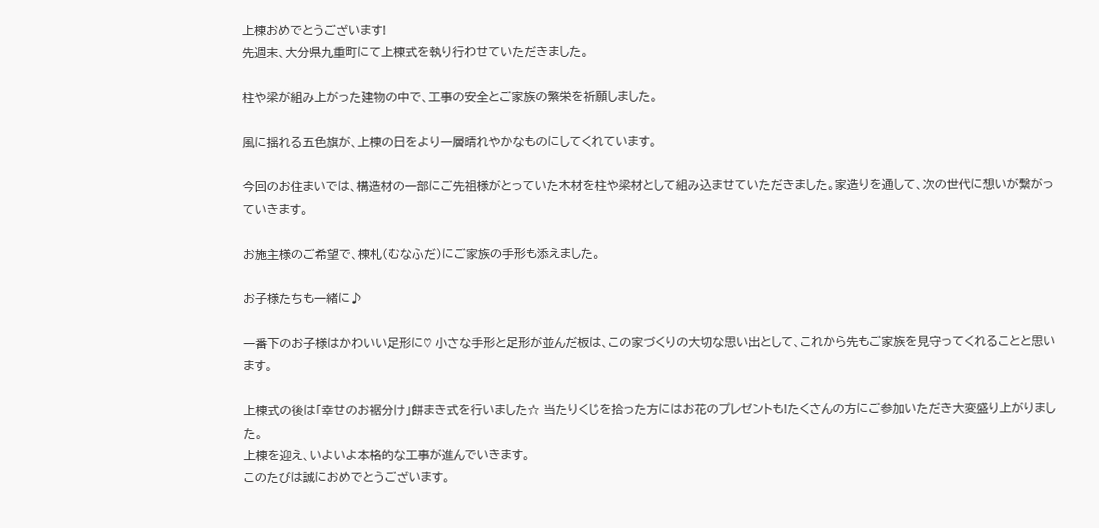上棟おめでとうございます!
先週末、大分県九重町にて上棟式を執り行わせていただきました。

柱や梁が組み上がった建物の中で、工事の安全とご家族の繁栄を祈願しました。

風に揺れる五色旗が、上棟の日をより一層晴れやかなものにしてくれています。

今回のお住まいでは、構造材の一部にご先祖様がとっていた木材を柱や梁材として組み込ませていただきました。家造りを通して、次の世代に想いが繋がっていきます。

お施主様のご希望で、棟札(むなふだ)にご家族の手形も添えました。

お子様たちも一緒に♪

一番下のお子様はかわいい足形に♡ 小さな手形と足形が並んだ板は、この家づくりの大切な思い出として、これから先もご家族を見守ってくれることと思います。

上棟式の後は「幸せのお裾分け」餅まき式を行いました☆ 当たりくじを拾った方にはお花のプレゼントも!たくさんの方にご参加いただき大変盛り上がりました。
上棟を迎え、いよいよ本格的な工事が進んでいきます。
このたびは誠におめでとうございます。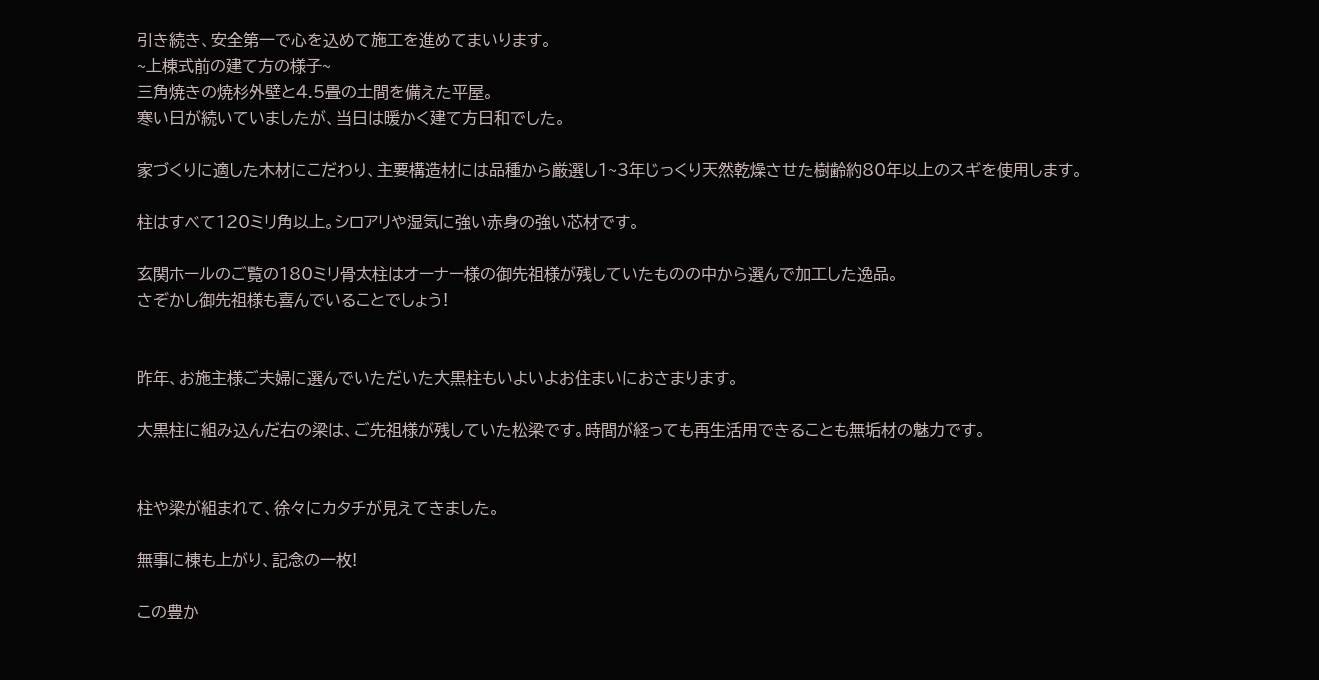引き続き、安全第一で心を込めて施工を進めてまいります。
~上棟式前の建て方の様子~
三角焼きの焼杉外壁と4.5畳の土間を備えた平屋。
寒い日が続いていましたが、当日は暖かく建て方日和でした。

家づくりに適した木材にこだわり、主要構造材には品種から厳選し1~3年じっくり天然乾燥させた樹齢約80年以上のスギを使用します。

柱はすべて120ミリ角以上。シロアリや湿気に強い赤身の強い芯材です。

玄関ホールのご覧の180ミリ骨太柱はオーナー様の御先祖様が残していたものの中から選んで加工した逸品。
さぞかし御先祖様も喜んでいることでしょう!


昨年、お施主様ご夫婦に選んでいただいた大黒柱もいよいよお住まいにおさまります。

大黒柱に組み込んだ右の梁は、ご先祖様が残していた松梁です。時間が経っても再生活用できることも無垢材の魅力です。


柱や梁が組まれて、徐々にカタチが見えてきました。

無事に棟も上がり、記念の一枚!

この豊か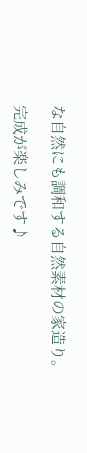な自然にも調和する自然素材の家造り。

完成が楽しみです♪